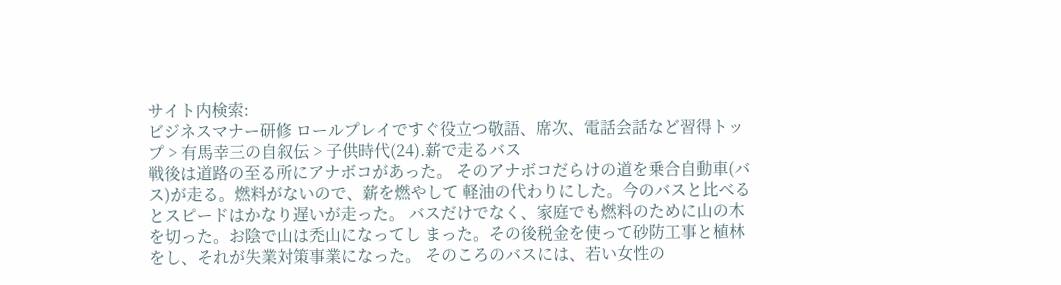サイト内検索:
ビジネスマナー研修 ロールプレイですぐ役立つ敬語、席次、電話会話など習得トップ > 有馬幸三の自叙伝 > 子供時代(24).薪で走るバス
戦後は道路の至る所にアナボコがあった。 そのアナボコだらけの道を乗合自動車(バス)が走る。燃料がないので、薪を燃やして 軽油の代わりにした。今のバスと比べるとスピードはかなり遅いが走った。 バスだけでなく、家庭でも燃料のために山の木を切った。お陰で山は禿山になってし まった。その後税金を使って砂防工事と植林をし、それが失業対策事業になった。 そのころのバスには、若い女性の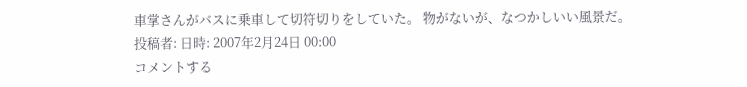車掌さんがバスに乗車して切符切りをしていた。 物がないが、なつかしいい風景だ。
投稿者: 日時: 2007年2月24日 00:00
コメントする